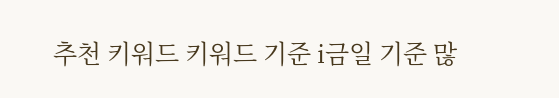추천 키워드 키워드 기준 i금일 기준 많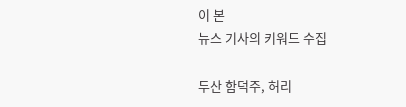이 본
뉴스 기사의 키워드 수집

두산 함덕주, 허리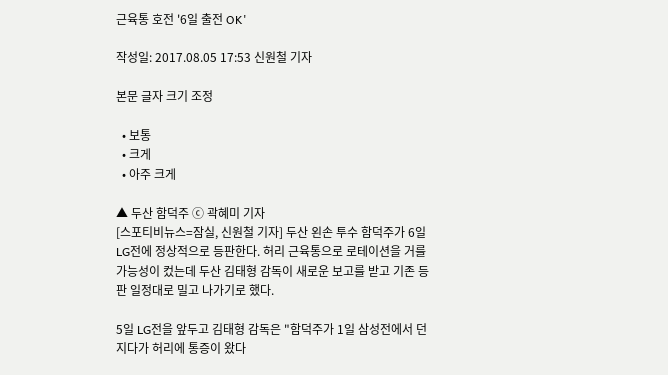근육통 호전 '6일 출전 OK'

작성일: 2017.08.05 17:53 신원철 기자

본문 글자 크기 조정

  • 보통
  • 크게
  • 아주 크게

▲ 두산 함덕주 ⓒ 곽혜미 기자
[스포티비뉴스=잠실, 신원철 기자] 두산 왼손 투수 함덕주가 6일 LG전에 정상적으로 등판한다. 허리 근육통으로 로테이션을 거를 가능성이 컸는데 두산 김태형 감독이 새로운 보고를 받고 기존 등판 일정대로 밀고 나가기로 했다.

5일 LG전을 앞두고 김태형 감독은 "함덕주가 1일 삼성전에서 던지다가 허리에 통증이 왔다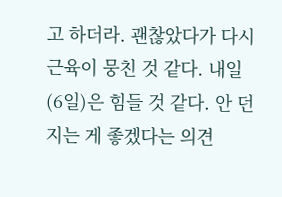고 하더라. 괜찮았다가 다시 근육이 뭉친 것 같다. 내일(6일)은 힘들 것 같다. 안 던지는 게 좋겠다는 의견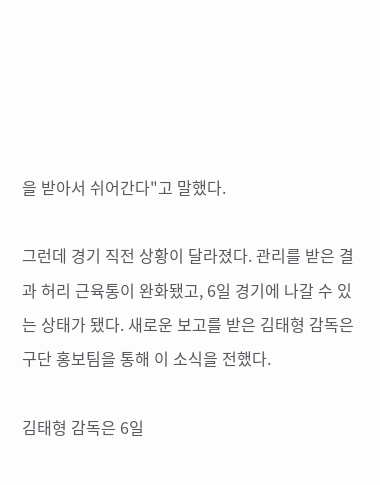을 받아서 쉬어간다"고 말했다.

그런데 경기 직전 상황이 달라졌다. 관리를 받은 결과 허리 근육통이 완화됐고, 6일 경기에 나갈 수 있는 상태가 됐다. 새로운 보고를 받은 김태형 감독은 구단 홍보팀을 통해 이 소식을 전했다.

김태형 감독은 6일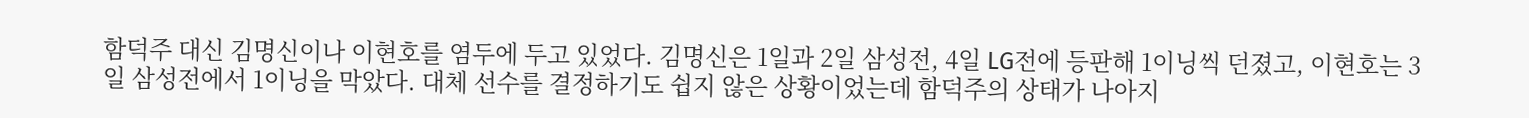함덕주 대신 김명신이나 이현호를 염두에 두고 있었다. 김명신은 1일과 2일 삼성전, 4일 LG전에 등판해 1이닝씩 던졌고, 이현호는 3일 삼성전에서 1이닝을 막았다. 대체 선수를 결정하기도 쉽지 않은 상황이었는데 함덕주의 상태가 나아지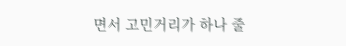면서 고민거리가 하나 줄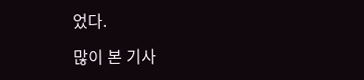었다.

많이 본 기사